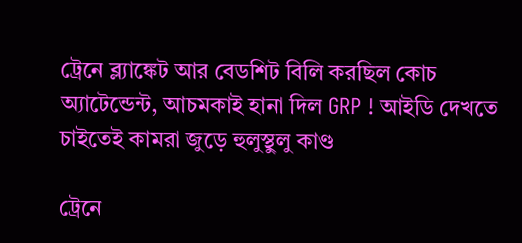ট্রেনে ব্ল্যাঙ্কেট আর বেডশিট বিলি করছিল কোচ অ্যাটেন্ডেন্ট, আচমকাই হানা দিল GRP ! আইডি দেখতে চাইতেই কামরা জুড়ে হুলুস্থুলু কাণ্ড

ট্রেনে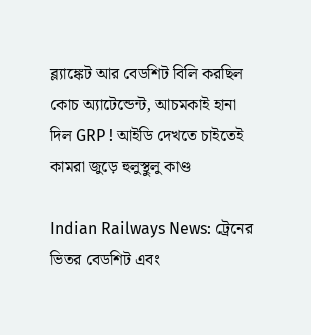ব্ল্যাঙ্কেট আর বেডশিট বিলি করছিল কোচ অ্যাটেন্ডেন্ট, আচমকাই হানা দিল GRP ! আইডি দেখতে চাইতেই কামরা জুড়ে হুলুস্থুলু কাণ্ড

Indian Railways News: ট্রেনের ভিতর বেডশিট এবং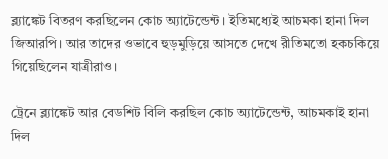ব্ল্যাঙ্কেট বিতরণ করছিলেন কোচ অ্যাটেন্ডেন্ট। ইতিমধ্যেই আচমকা হানা দিল জিআরপি। আর তাদের ওভাবে হুড়মুড়িয়ে আসতে দেখে রীতিমতো হকচকিয়ে গিয়েছিলেন যাত্রীরাও।

ট্রেনে ব্ল্যাঙ্কেট আর বেডশিট বিলি করছিল কোচ অ্যাটেন্ডেন্ট, আচমকাই হানা দিল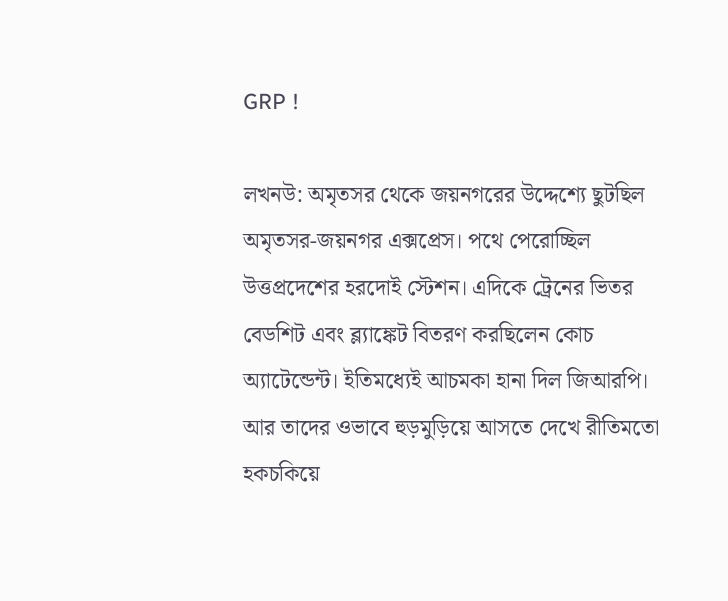GRP !

লখনউ: অমৃতসর থেকে জয়নগরের উদ্দেশ্যে ছুটছিল অমৃতসর-জয়নগর এক্সপ্রেস। পথে পেরোচ্ছিল উত্তপ্রদেশের হরদোই স্টেশন। এদিকে ট্রেনের ভিতর বেডশিট এবং ব্ল্যাঙ্কেট বিতরণ করছিলেন কোচ অ্যাটেন্ডেন্ট। ইতিমধ্যেই আচমকা হানা দিল জিআরপি। আর তাদের ওভাবে হুড়মুড়িয়ে আসতে দেখে রীতিমতো হকচকিয়ে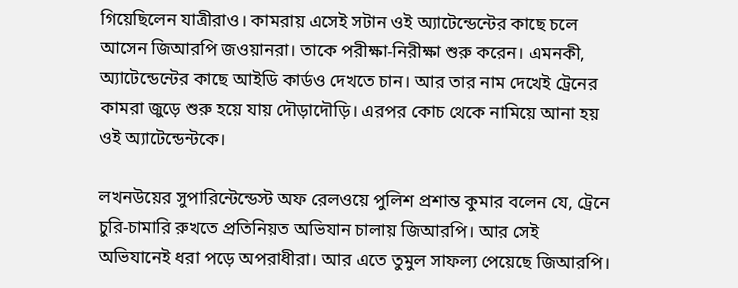গিয়েছিলেন যাত্রীরাও। কামরায় এসেই সটান ওই অ্যাটেন্ডেন্টের কাছে চলে আসেন জিআরপি জওয়ানরা। তাকে পরীক্ষা-নিরীক্ষা শুরু করেন। এমনকী, অ্যাটেন্ডেন্টের কাছে আইডি কার্ডও দেখতে চান। আর তার নাম দেখেই ট্রেনের কামরা জুড়ে শুরু হয়ে যায় দৌড়াদৌড়ি। এরপর কোচ থেকে নামিয়ে আনা হয় ওই অ্যাটেন্ডেন্টকে।

লখনউয়ের সুপারিন্টেন্ডেস্ট অফ রেলওয়ে পুলিশ প্রশান্ত কুমার বলেন যে, ট্রেনে চুরি-চামারি রুখতে প্রতিনিয়ত অভিযান চালায় জিআরপি। আর সেই অভিযানেই ধরা পড়ে অপরাধীরা। আর এতে তুমুল সাফল্য পেয়েছে জিআরপি।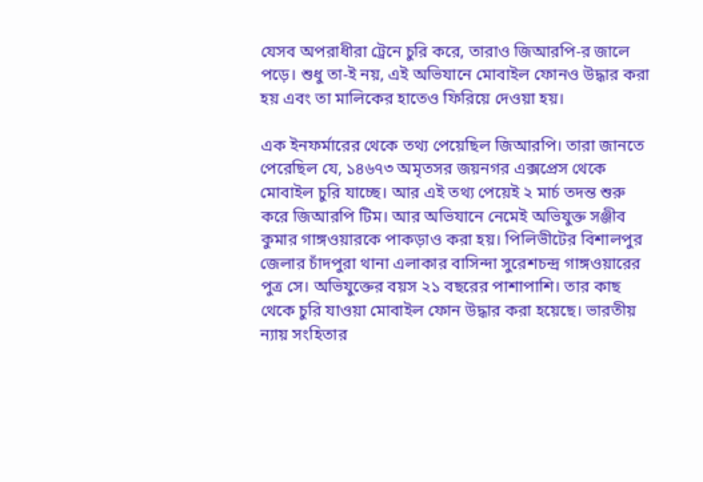যেসব অপরাধীরা ট্রেনে চুরি করে, তারাও জিআরপি-র জালে পড়ে। শুধু তা-ই নয়, এই অভিযানে মোবাইল ফোনও উদ্ধার করা হয় এবং তা মালিকের হাতেও ফিরিয়ে দেওয়া হয়।

এক ইনফর্মারের থেকে তথ্য পেয়েছিল জিআরপি। তারা জানতে পেরেছিল যে, ১৪৬৭৩ অমৃতসর জয়নগর এক্সপ্রেস থেকে মোবাইল চুরি যাচ্ছে। আর এই তথ্য পেয়েই ২ মার্চ তদন্ত শুরু করে জিআরপি টিম। আর অভিযানে নেমেই অভিযুক্ত সঞ্জীব কুমার গাঙ্গওয়ারকে পাকড়াও করা হয়। পিলিভীটের বিশালপুর জেলার চাঁদপুরা থানা এলাকার বাসিন্দা সুরেশচন্দ্র গাঙ্গওয়ারের পুত্র সে। অভিযুক্তের বয়স ২১ বছরের পাশাপাশি। তার কাছ থেকে চুরি যাওয়া মোবাইল ফোন উদ্ধার করা হয়েছে। ভারতীয় ন্যায় সংহিতার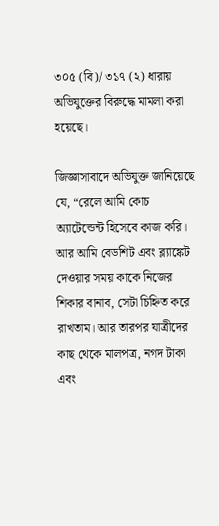৩০৫ (বি)/ ৩১৭ (২) ধারায় অভিযুক্তের বিরুদ্ধে মামলা করা হয়েছে।

জিজ্ঞাসাবাদে অভিযুক্ত জানিয়েছে যে, “রেলে আমি কোচ অ্যাটেন্ডেন্ট হিসেবে কাজ করি। আর আমি বেডশিট এবং ব্ল্যাঙ্কেট দেওয়ার সময় কাকে নিজের শিকার বানাব, সেটা চিহ্নিত করে রাখতাম। আর তারপর যাত্রীদের কাছ থেকে মালপত্র, নগদ টাকা এবং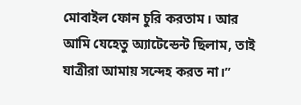মোবাইল ফোন চুরি করতাম। আর আমি যেহেতু অ্যাটেন্ডেন্ট ছিলাম, তাই যাত্রীরা আমায় সন্দেহ করত না।”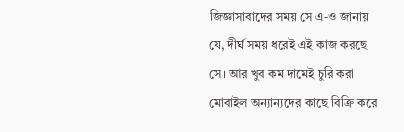জিজ্ঞাসাবাদের সময় সে এ-ও জানায় যে, দীর্ঘ সময় ধরেই এই কাজ করছে সে। আর খুব কম দামেই চুরি করা মোবাইল অন্যান্যদের কাছে বিক্রি করে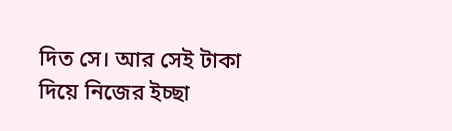দিত সে। আর সেই টাকা দিয়ে নিজের ইচ্ছা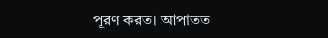পূরণ করত। আপাতত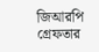জিআরপি গ্রেফতার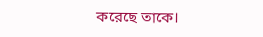করেছে তাকে।